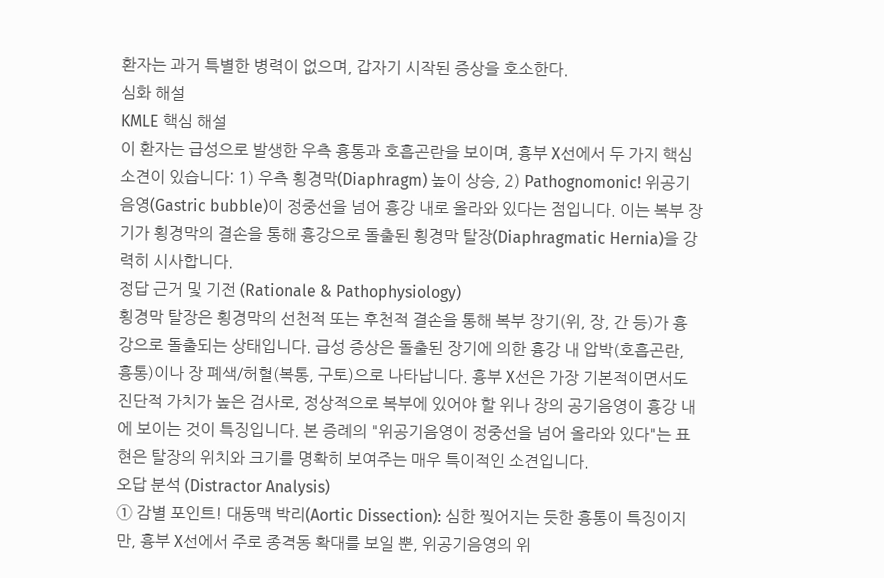환자는 과거 특별한 병력이 없으며, 갑자기 시작된 증상을 호소한다.
심화 해설
KMLE 핵심 해설
이 환자는 급성으로 발생한 우측 흉통과 호흡곤란을 보이며, 흉부 X선에서 두 가지 핵심 소견이 있습니다: 1) 우측 횡경막(Diaphragm) 높이 상승, 2) Pathognomonic! 위공기음영(Gastric bubble)이 정중선을 넘어 흉강 내로 올라와 있다는 점입니다. 이는 복부 장기가 횡경막의 결손을 통해 흉강으로 돌출된 횡경막 탈장(Diaphragmatic Hernia)을 강력히 시사합니다.
정답 근거 및 기전 (Rationale & Pathophysiology)
횡경막 탈장은 횡경막의 선천적 또는 후천적 결손을 통해 복부 장기(위, 장, 간 등)가 흉강으로 돌출되는 상태입니다. 급성 증상은 돌출된 장기에 의한 흉강 내 압박(호흡곤란, 흉통)이나 장 폐색/허혈(복통, 구토)으로 나타납니다. 흉부 X선은 가장 기본적이면서도 진단적 가치가 높은 검사로, 정상적으로 복부에 있어야 할 위나 장의 공기음영이 흉강 내에 보이는 것이 특징입니다. 본 증례의 "위공기음영이 정중선을 넘어 올라와 있다"는 표현은 탈장의 위치와 크기를 명확히 보여주는 매우 특이적인 소견입니다.
오답 분석 (Distractor Analysis)
① 감별 포인트! 대동맥 박리(Aortic Dissection): 심한 찢어지는 듯한 흉통이 특징이지만, 흉부 X선에서 주로 종격동 확대를 보일 뿐, 위공기음영의 위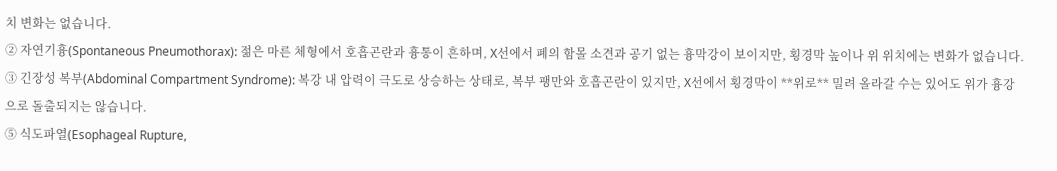치 변화는 없습니다.
② 자연기흉(Spontaneous Pneumothorax): 젊은 마른 체형에서 호흡곤란과 흉통이 흔하며, X선에서 폐의 함몰 소견과 공기 없는 흉막강이 보이지만, 횡경막 높이나 위 위치에는 변화가 없습니다.
③ 긴장성 복부(Abdominal Compartment Syndrome): 복강 내 압력이 극도로 상승하는 상태로, 복부 팽만와 호흡곤란이 있지만, X선에서 횡경막이 **위로** 밀려 올라갈 수는 있어도 위가 흉강으로 돌출되지는 않습니다.
⑤ 식도파열(Esophageal Rupture,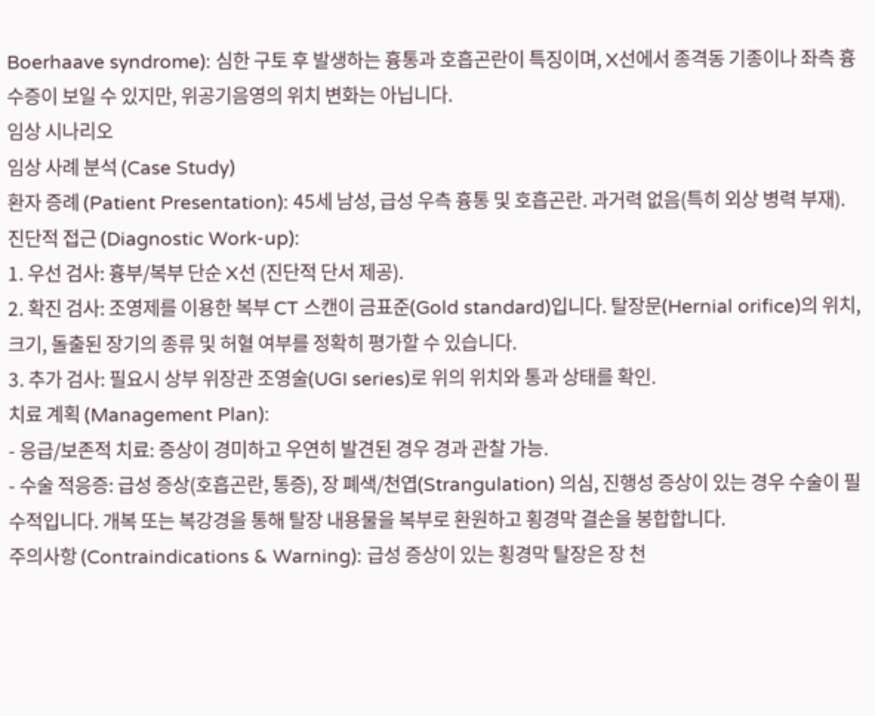Boerhaave syndrome): 심한 구토 후 발생하는 흉통과 호흡곤란이 특징이며, X선에서 종격동 기종이나 좌측 흉수증이 보일 수 있지만, 위공기음영의 위치 변화는 아닙니다.
임상 시나리오
임상 사례 분석 (Case Study)
환자 증례 (Patient Presentation): 45세 남성, 급성 우측 흉통 및 호흡곤란. 과거력 없음(특히 외상 병력 부재).
진단적 접근 (Diagnostic Work-up):
1. 우선 검사: 흉부/복부 단순 X선 (진단적 단서 제공).
2. 확진 검사: 조영제를 이용한 복부 CT 스캔이 금표준(Gold standard)입니다. 탈장문(Hernial orifice)의 위치, 크기, 돌출된 장기의 종류 및 허혈 여부를 정확히 평가할 수 있습니다.
3. 추가 검사: 필요시 상부 위장관 조영술(UGI series)로 위의 위치와 통과 상태를 확인.
치료 계획 (Management Plan):
- 응급/보존적 치료: 증상이 경미하고 우연히 발견된 경우 경과 관찰 가능.
- 수술 적응증: 급성 증상(호흡곤란, 통증), 장 폐색/천엽(Strangulation) 의심, 진행성 증상이 있는 경우 수술이 필수적입니다. 개복 또는 복강경을 통해 탈장 내용물을 복부로 환원하고 횡경막 결손을 봉합합니다.
주의사항 (Contraindications & Warning): 급성 증상이 있는 횡경막 탈장은 장 천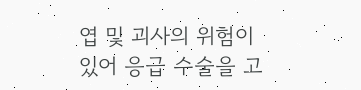엽 및 괴사의 위험이 있어 응급 수술을 고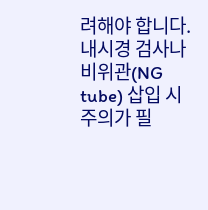려해야 합니다. 내시경 검사나 비위관(NG tube) 삽입 시 주의가 필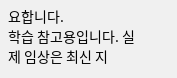요합니다.
학습 참고용입니다. 실제 임상은 최신 지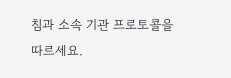침과 소속 기관 프로토콜을 따르세요.